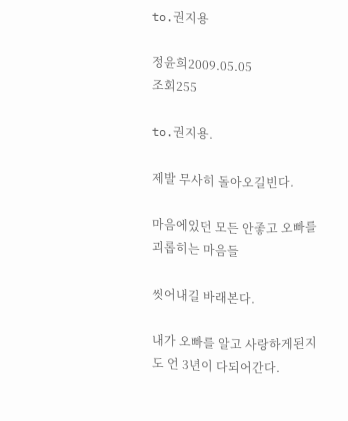to.권지용

정윤희2009.05.05
조회255

to.권지용.

제발 무사히 돌아오길빈다.

마음에있던 모든 안좋고 오빠를 괴롭히는 마음들

씻어내길 바래본다.

내가 오빠를 알고 사랑하게된지도 언 3년이 다되어간다.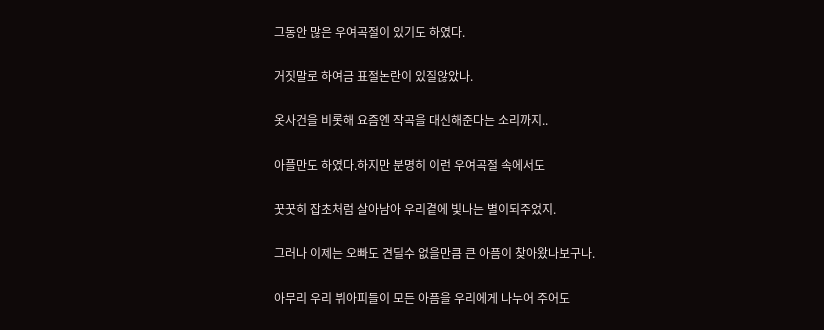그동안 많은 우여곡절이 있기도 하였다.

거짓말로 하여금 표절논란이 있질않았나.

옷사건을 비롯해 요즘엔 작곡을 대신해준다는 소리까지..

아플만도 하였다.하지만 분명히 이런 우여곡절 속에서도

꿋꿋히 잡초처럼 살아남아 우리곁에 빛나는 별이되주었지.

그러나 이제는 오빠도 견딜수 없을만큼 큰 아픔이 찾아왔나보구나.

아무리 우리 뷔아피들이 모든 아픔을 우리에게 나누어 주어도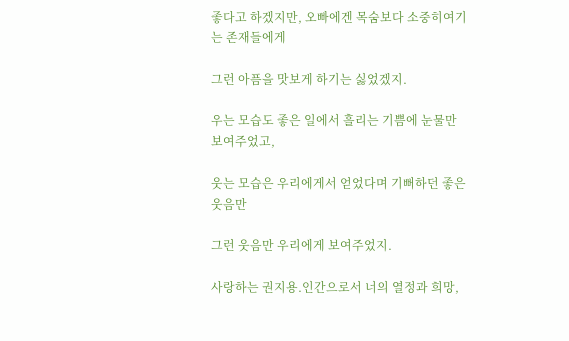좋다고 하겠지만, 오빠에겐 목숨보다 소중히여기는 존재들에게

그런 아픔을 맛보게 하기는 싫었겠지.

우는 모습도 좋은 일에서 흘리는 기쁨에 눈물만 보여주었고,

웃는 모습은 우리에게서 얻었다며 기뻐하던 좋은 웃음만

그런 웃음만 우리에게 보여주었지.

사랑하는 권지용.인간으로서 너의 열정과 희망,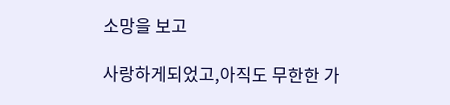소망을 보고

사랑하게되었고,아직도 무한한 가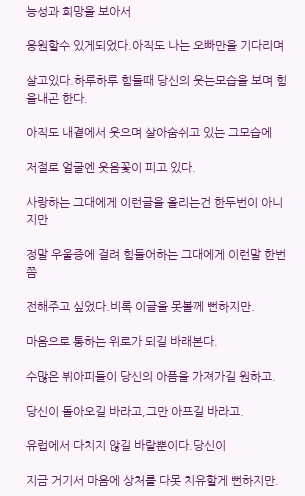능성과 희망을 보아서

응원할수 있게되었다.아직도 나는 오빠만을 기다리며

살고있다.하루하루 힘들때 당신의 웃는모습을 보며 힘을내곤 한다.

아직도 내곁에서 웃으며 살아숨쉬고 있는 그모습에

저절로 얼굴엔 웃음꽃이 피고 있다.

사랑하는 그대에게 이런글을 올리는건 한두번이 아니지만

정말 우울증에 걸려 힘들어하는 그대에게 이런말 한번쯤

전해주고 싶었다.비록 이글을 못볼께 뻔하지만.

마음으로 통하는 위로가 되길 바래본다.

수많은 뷔아피들이 당신의 아픔을 가져가길 원하고.

당신이 돌아오길 바라고,그만 아프길 바라고.

유럽에서 다치지 않길 바랄뿐이다.당신이

지금 거기서 마음에 상처를 다못 치유할게 뻔하지만.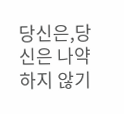당신은,당신은 나약하지 않기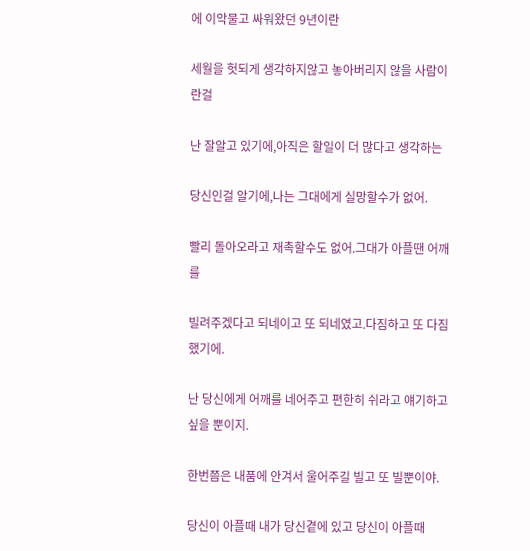에 이악물고 싸워왔던 9년이란

세월을 헛되게 생각하지않고 놓아버리지 않을 사람이란걸

난 잘알고 있기에,아직은 할일이 더 많다고 생각하는

당신인걸 알기에,나는 그대에게 실망할수가 없어.

빨리 돌아오라고 재촉할수도 없어.그대가 아플땐 어깨를

빌려주겠다고 되네이고 또 되네였고.다짐하고 또 다짐했기에.

난 당신에게 어깨를 네어주고 편한히 쉬라고 얘기하고 싶을 뿐이지.

한번쯤은 내품에 안겨서 울어주길 빌고 또 빌뿐이야.

당신이 아플때 내가 당신곁에 있고 당신이 아플때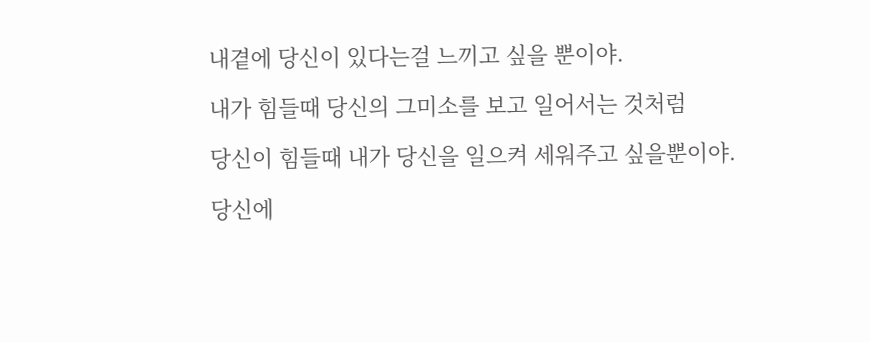내곁에 당신이 있다는걸 느끼고 싶을 뿐이야.

내가 힘들때 당신의 그미소를 보고 일어서는 것처럼

당신이 힘들때 내가 당신을 일으켜 세워주고 싶을뿐이야.

당신에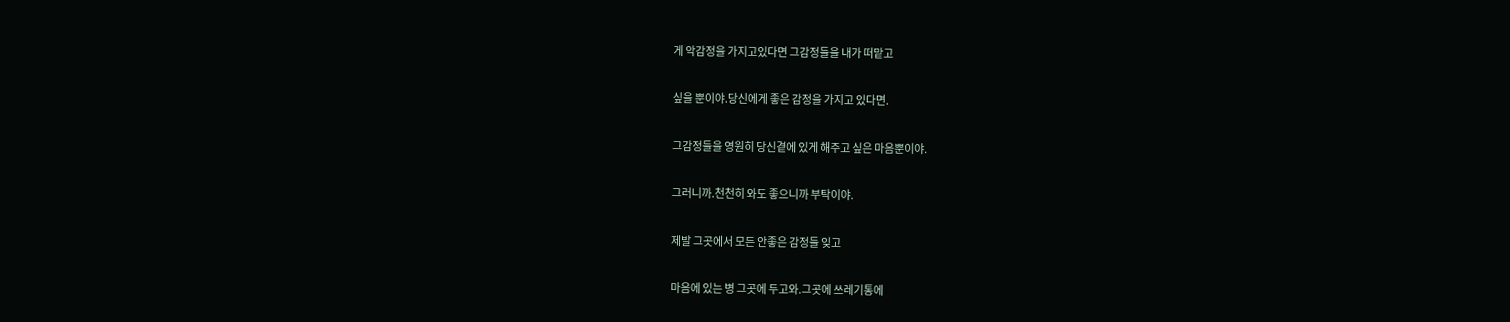게 악감정을 가지고있다면 그감정들을 내가 떠맡고

싶을 뿐이야.당신에게 좋은 감정을 가지고 있다면.

그감정들을 영원히 당신곁에 있게 해주고 싶은 마음뿐이야.

그러니까.천천히 와도 좋으니까 부탁이야.

제발 그곳에서 모든 안좋은 감정들 잊고

마음에 있는 병 그곳에 두고와.그곳에 쓰레기통에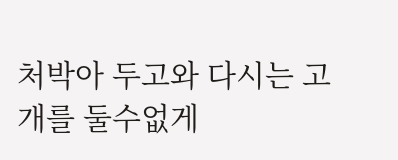처박아 두고와 다시는 고개를 둘수없게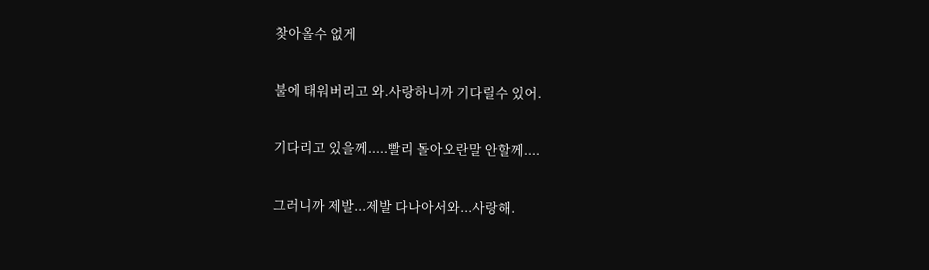찾아올수 없게

불에 태워버리고 와.사랑하니까 기다릴수 있어.

기다리고 있을께.....빨리 돌아오란말 안할께....

그러니까 제발...제발 다나아서와...사랑해.